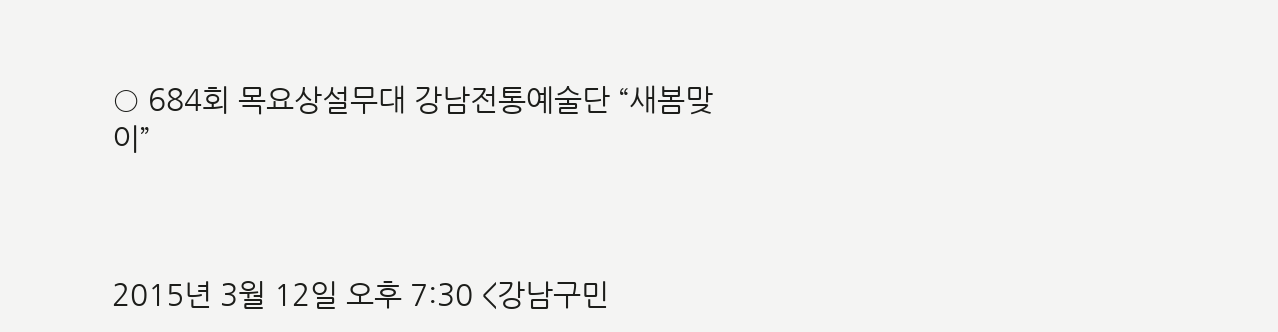○ 684회 목요상설무대 강남전통예술단 “새봄맞이”



2015년 3월 12일 오후 7:30 <강남구민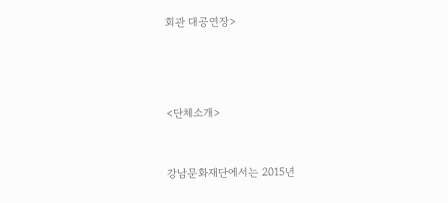회관 대공연장>





<단체소개>



강남문화재단에서는 2015년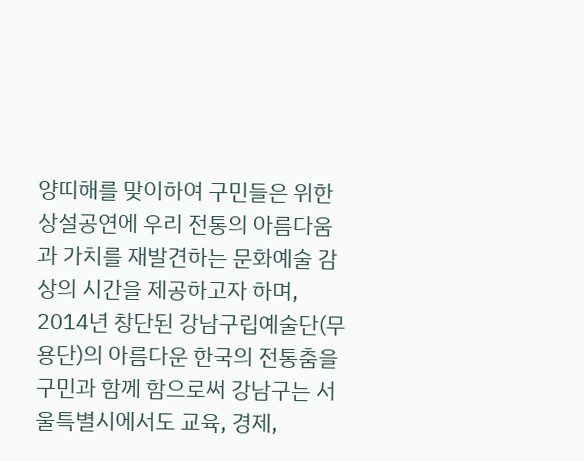양띠해를 맞이하여 구민들은 위한 상설공연에 우리 전통의 아름다움과 가치를 재발견하는 문화예술 감상의 시간을 제공하고자 하며, 2014년 창단된 강남구립예술단(무용단)의 아름다운 한국의 전통춤을 구민과 함께 함으로써 강남구는 서울특별시에서도 교육, 경제,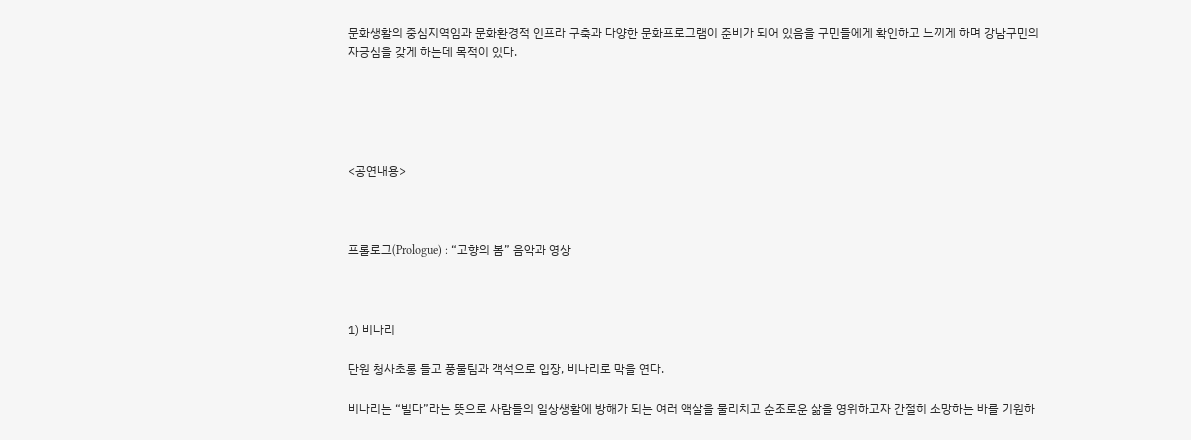문화생활의 중심지역임과 문화환경적 인프라 구축과 다양한 문화프로그램이 준비가 되어 있음을 구민들에게 확인하고 느끼게 하며 강남구민의 자긍심을 갖게 하는데 목적이 있다.





<공연내용>



프롤로그(Prologue) : “고향의 봄” 음악과 영상



1) 비나리

단원 청사초롱 들고 풍물팀과 객석으로 입장, 비나리로 막을 연다.

비나리는 “빌다”라는 뜻으로 사람들의 일상생활에 방해가 되는 여러 액살을 물리치고 순조로운 삶을 영위하고자 간절히 소망하는 바를 기원하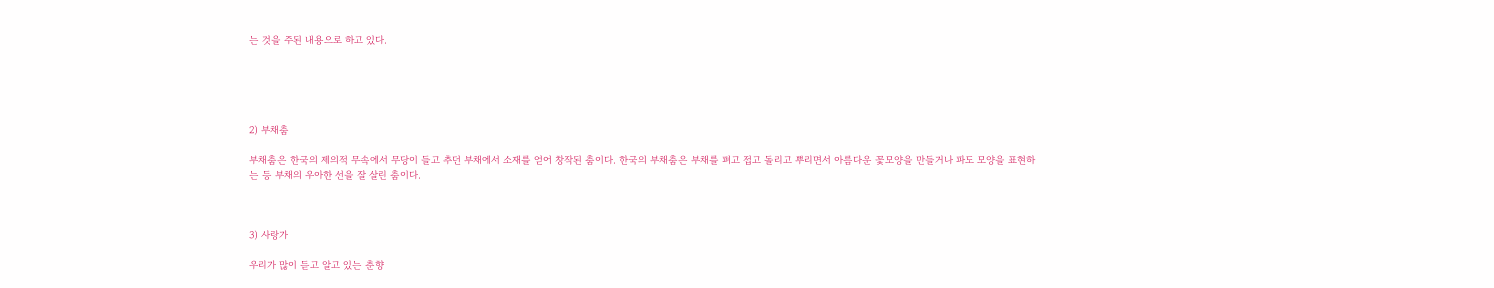는 것을 주된 내용으로 하고 있다.





2) 부채춤

부채춤은 한국의 제의적 무속에서 무당이 들고 추던 부채에서 소재를 얻어 창작된 춤이다. 한국의 부채춤은 부채를 펴고 접고 돌리고 뿌리면서 아름다운 꽃모양을 만들거나 파도 모양을 표현하는 등 부채의 우아한 선을 잘 살린 춤이다.



3) 사랑가

우리가 많이 듣고 알고 있는 춘향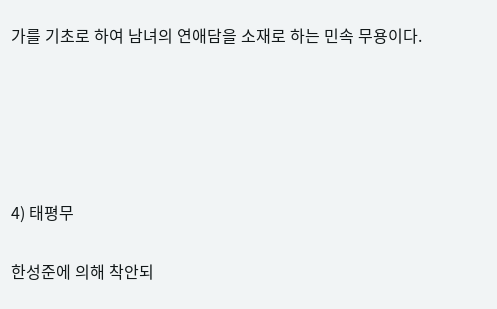가를 기초로 하여 남녀의 연애담을 소재로 하는 민속 무용이다.





4) 태평무

한성준에 의해 착안되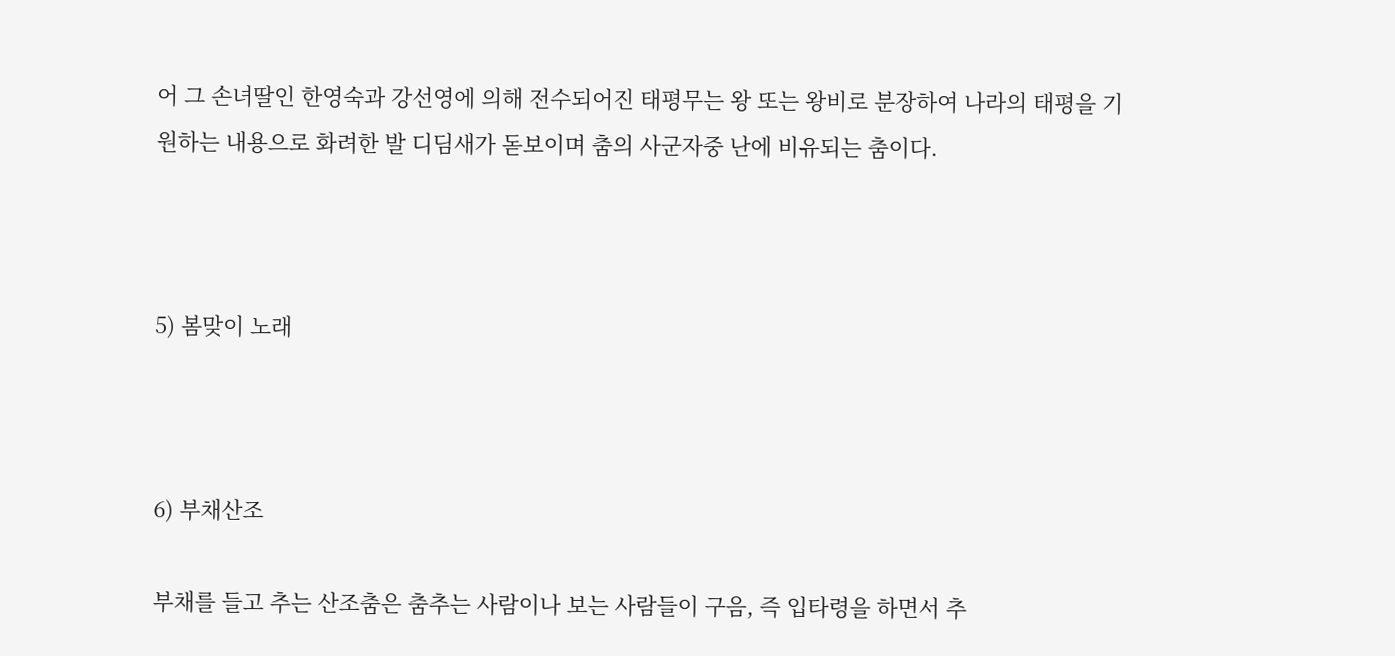어 그 손녀딸인 한영숙과 강선영에 의해 전수되어진 태평무는 왕 또는 왕비로 분장하여 나라의 태평을 기원하는 내용으로 화려한 발 디딤새가 돋보이며 춤의 사군자중 난에 비유되는 춤이다.



5) 봄맞이 노래



6) 부채산조

부채를 들고 추는 산조춤은 춤추는 사람이나 보는 사람들이 구음, 즉 입타령을 하면서 추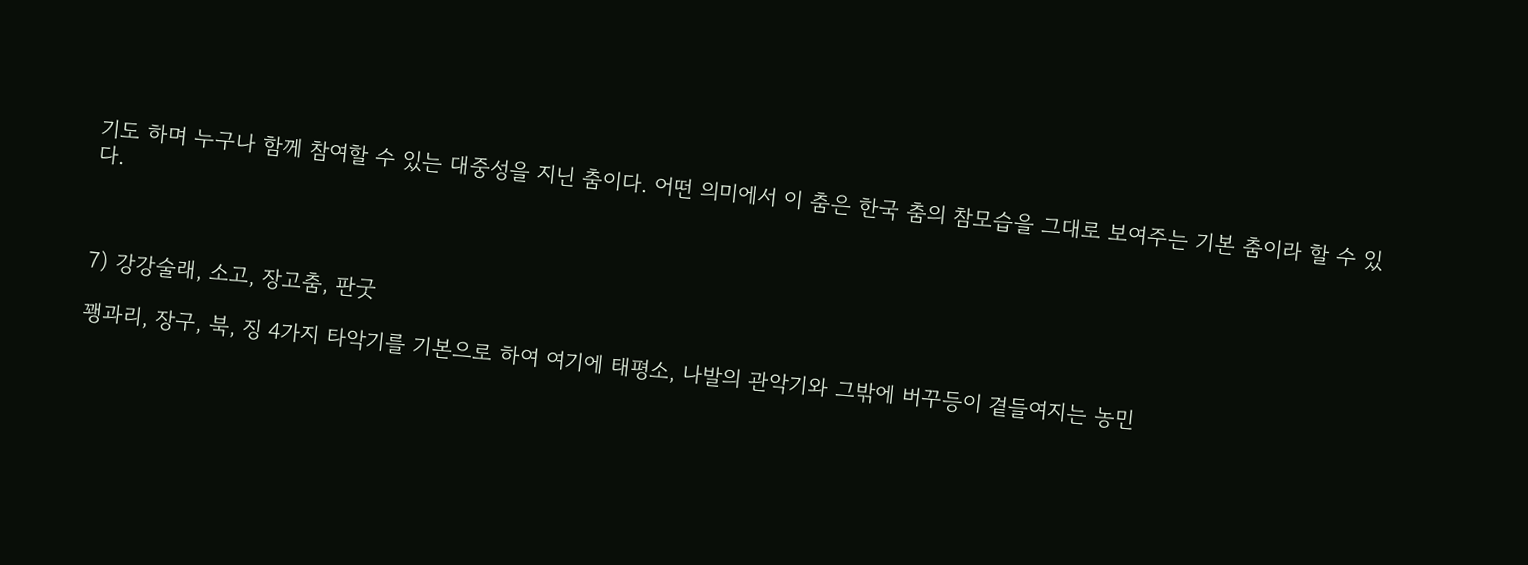기도 하며 누구나 함께 참여할 수 있는 대중성을 지닌 춤이다. 어떤 의미에서 이 춤은 한국 춤의 참모습을 그대로 보여주는 기본 춤이라 할 수 있다.



7) 강강술래, 소고, 장고춤, 판굿

꽹과리, 장구, 북, 징 4가지 타악기를 기본으로 하여 여기에 태평소, 나발의 관악기와 그밖에 버꾸등이 곁들여지는 농민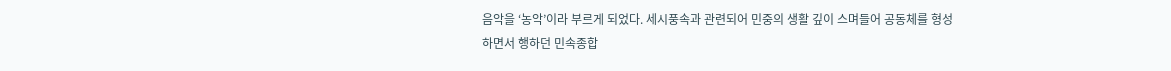음악을 ‘농악’이라 부르게 되었다. 세시풍속과 관련되어 민중의 생활 깊이 스며들어 공동체를 형성하면서 행하던 민속종합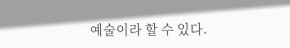예술이라 할 수 있다.